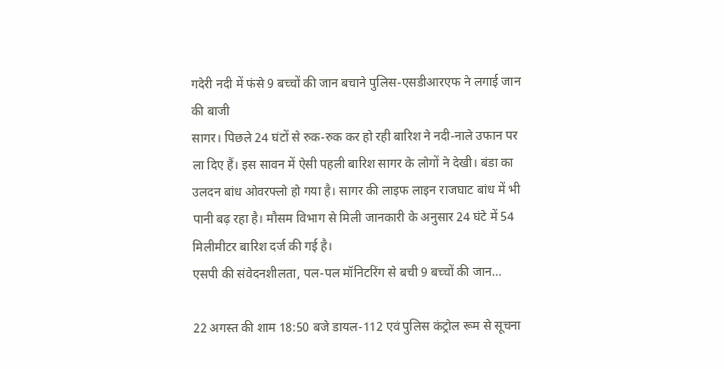गदेरी नदी में फंसे 9 बच्चों की जान बचाने पुलिस-एसडीआरएफ ने लगाई जान की बाजी
सागर। पिछले 24 घंटों से रुक-रुक कर हो रही बारिश ने नदी-नाले उफान पर ला दिए हैं। इस सावन में ऐसी पहली बारिश सागर के लोगों ने देखी। बंडा का उलदन बांध ओवरफ्लो हो गया है। सागर की लाइफ लाइन राजघाट बांध में भी पानी बढ़ रहा है। मौसम विभाग से मिली जानकारी के अनुसार 24 घंटे में 54 मिलीमीटर बारिश दर्ज की गई है।
एसपी की संवेदनशीलता, पल-पल मॉनिटरिंग से बची 9 बच्चों की जान…

22 अगस्त की शाम 18:50 बजे डायल-112 एवं पुलिस कंट्रोल रूम से सूचना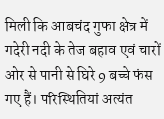मिली कि आबचंद गुफा क्षेत्र में गदेरी नदी के तेज बहाव एवं चारों ओर से पानी से घिरे 9 बच्चे फंस गए हैं। परिस्थितियां अत्यंत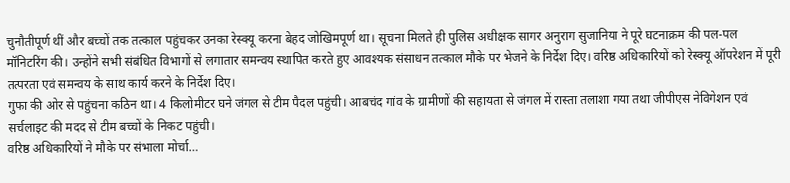चुनौतीपूर्ण थीं और बच्चों तक तत्काल पहुंचकर उनका रेस्क्यू करना बेहद जोखिमपूर्ण था। सूचना मिलते ही पुलिस अधीक्षक सागर अनुराग सुजानिया ने पूरे घटनाक्रम की पल-पल मॉनिटरिंग की। उन्होंने सभी संबंधित विभागों से लगातार समन्वय स्थापित करते हुए आवश्यक संसाधन तत्काल मौके पर भेजने के निर्देश दिए। वरिष्ठ अधिकारियों को रेस्क्यू ऑपरेशन में पूरी तत्परता एवं समन्वय के साथ कार्य करने के निर्देश दिए।
गुफा की ओर से पहुंचना कठिन था। 4 किलोमीटर घने जंगल से टीम पैदल पहुंची। आबचंद गांव के ग्रामीणों की सहायता से जंगल में रास्ता तलाशा गया तथा जीपीएस नेविगेशन एवं सर्चलाइट की मदद से टीम बच्चों के निकट पहुंची।
वरिष्ठ अधिकारियों ने मौके पर संभाला मोर्चा…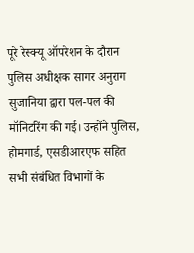पूरे रेस्क्यू ऑपरेशन के दौरान पुलिस अधीक्षक सागर अनुराग सुजानिया द्वारा पल-पल की मॉनिटरिंग की गई। उन्होंने पुलिस, होमगार्ड, एसडीआरएफ सहित सभी संबंधित विभागों के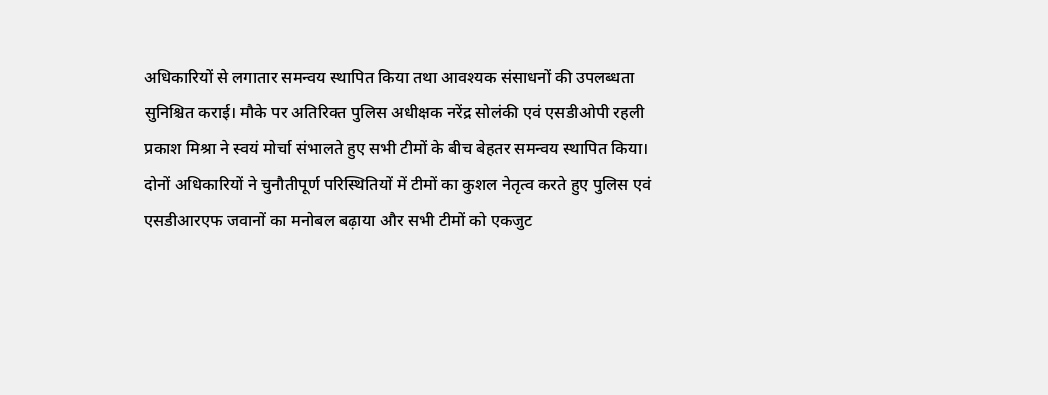अधिकारियों से लगातार समन्वय स्थापित किया तथा आवश्यक संसाधनों की उपलब्धता सुनिश्चित कराई। मौके पर अतिरिक्त पुलिस अधीक्षक नरेंद्र सोलंकी एवं एसडीओपी रहली प्रकाश मिश्रा ने स्वयं मोर्चा संभालते हुए सभी टीमों के बीच बेहतर समन्वय स्थापित किया। दोनों अधिकारियों ने चुनौतीपूर्ण परिस्थितियों में टीमों का कुशल नेतृत्व करते हुए पुलिस एवं एसडीआरएफ जवानों का मनोबल बढ़ाया और सभी टीमों को एकजुट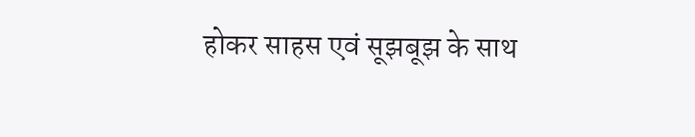होकर साहस एवं सूझबूझ के साथ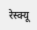रेस्क्यू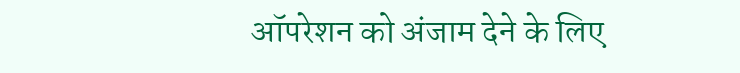ऑपरेशन को अंजाम देने के लिए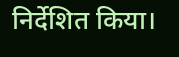निर्देशित किया।